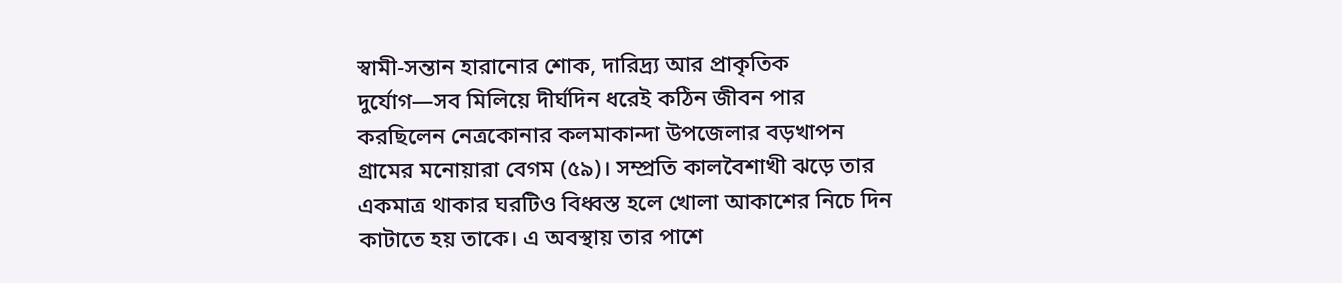স্বামী-সন্তান হারানোর শোক, দারিদ্র্য আর প্রাকৃতিক দুর্যোগ—সব মিলিয়ে দীর্ঘদিন ধরেই কঠিন জীবন পার করছিলেন নেত্রকোনার কলমাকান্দা উপজেলার বড়খাপন গ্রামের মনোয়ারা বেগম (৫৯)। সম্প্রতি কালবৈশাখী ঝড়ে তার একমাত্র থাকার ঘরটিও বিধ্বস্ত হলে খোলা আকাশের নিচে দিন কাটাতে হয় তাকে। এ অবস্থায় তার পাশে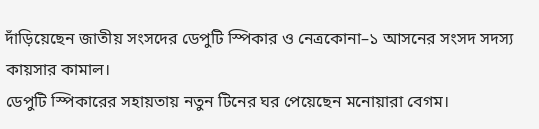দাঁড়িয়েছেন জাতীয় সংসদের ডেপুটি স্পিকার ও নেত্রকোনা–১ আসনের সংসদ সদস্য কায়সার কামাল।
ডেপুটি স্পিকারের সহায়তায় নতুন টিনের ঘর পেয়েছেন মনোয়ারা বেগম।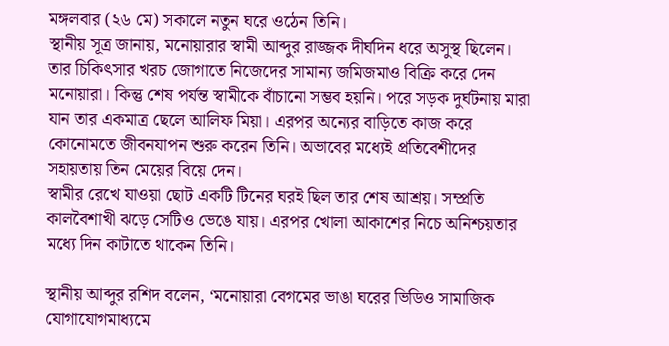মঙ্গলবার (২৬ মে) সকালে নতুন ঘরে ওঠেন তিনি।
স্থানীয় সূত্র জানায়, মনোয়ারার স্বামী আব্দুর রাজ্জক দীর্ঘদিন ধরে অসুস্থ ছিলেন। তার চিকিৎসার খরচ জোগাতে নিজেদের সামান্য জমিজমাও বিক্রি করে দেন মনোয়ারা। কিন্তু শেষ পর্যন্ত স্বামীকে বাঁচানো সম্ভব হয়নি। পরে সড়ক দুর্ঘটনায় মারা যান তার একমাত্র ছেলে আলিফ মিয়া। এরপর অন্যের বাড়িতে কাজ করে কোনোমতে জীবনযাপন শুরু করেন তিনি। অভাবের মধ্যেই প্রতিবেশীদের সহায়তায় তিন মেয়ের বিয়ে দেন।
স্বামীর রেখে যাওয়া ছোট একটি টিনের ঘরই ছিল তার শেষ আশ্রয়। সম্প্রতি কালবৈশাখী ঝড়ে সেটিও ভেঙে যায়। এরপর খোলা আকাশের নিচে অনিশ্চয়তার মধ্যে দিন কাটাতে থাকেন তিনি।

স্থানীয় আব্দুর রশিদ বলেন, ‘মনোয়ারা বেগমের ভাঙা ঘরের ভিডিও সামাজিক যোগাযোগমাধ্যমে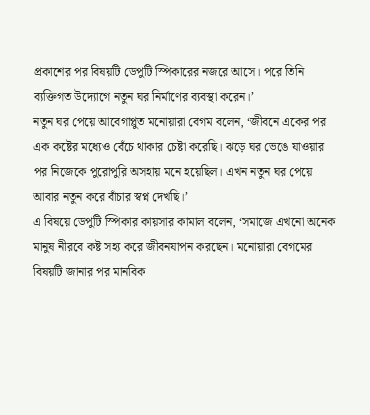প্রকাশের পর বিষয়টি ডেপুটি স্পিকারের নজরে আসে। পরে তিনি ব্যক্তিগত উদ্যোগে নতুন ঘর নির্মাণের ব্যবস্থা করেন।’
নতুন ঘর পেয়ে আবেগাপ্লুত মনোয়ারা বেগম বলেন, ‘জীবনে একের পর এক কষ্টের মধ্যেও বেঁচে থাকার চেষ্টা করেছি। ঝড়ে ঘর ভেঙে যাওয়ার পর নিজেকে পুরোপুরি অসহায় মনে হয়েছিল। এখন নতুন ঘর পেয়ে আবার নতুন করে বাঁচার স্বপ্ন দেখছি।’
এ বিষয়ে ডেপুটি স্পিকার কায়সার কামাল বলেন, ‘সমাজে এখনো অনেক মানুষ নীরবে কষ্ট সহ্য করে জীবনযাপন করছেন। মনোয়ারা বেগমের বিষয়টি জানার পর মানবিক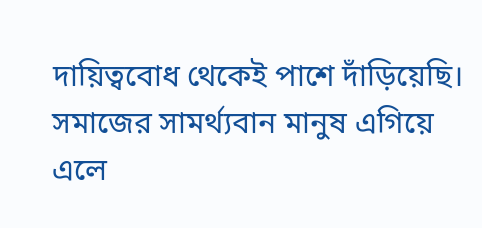দায়িত্ববোধ থেকেই পাশে দাঁড়িয়েছি। সমাজের সামর্থ্যবান মানুষ এগিয়ে এলে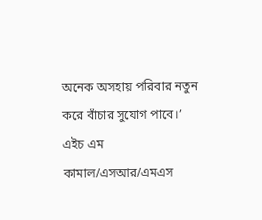অনেক অসহায় পরিবার নতুন করে বাঁচার সুযোগ পাবে।’
এইচ এম কামাল/এসআর/এমএস